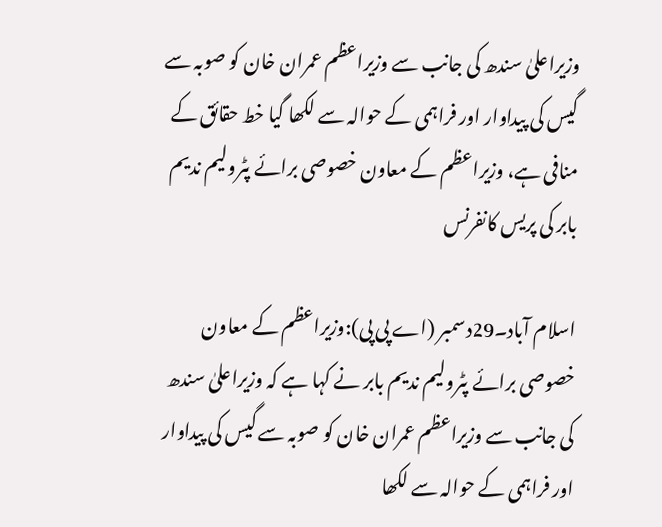وزیراعلیٰ سندھ کی جانب سے وزیراعظم عمران خان کو صوبہ سے گیس کی پیداوار اور فراہمی کے حوالہ سے لکھا گیا خط حقائق کے منافی ہے، وزیراعظم کے معاون خصوصی برائے پٹرولیم ندیم بابر کی پریس کانفرنس

اسلام آباد۔29دسمبر (اے پی پی):وزیراعظم کے معاون خصوصی برائے پٹرولیم ندیم بابر نے کہا ہے کہ وزیراعلیٰ سندھ کی جانب سے وزیراعظم عمران خان کو صوبہ سے گیس کی پیداوار اور فراہمی کے حوالہ سے لکھا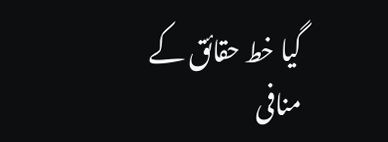گیا خط حقائق کے منافی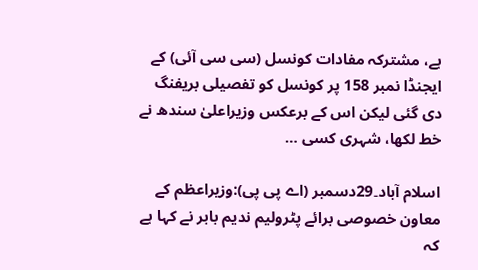ہے، مشترکہ مفادات کونسل (سی سی آئی) کے ایجنڈا نمبر 158 پر کونسل کو تفصیلی بریفنگ دی گئی لیکن اس کے برعکس وزیراعلیٰ سندھ نے خط لکھا، شہری کسی …

اسلام آباد۔29دسمبر (اے پی پی):وزیراعظم کے معاون خصوصی برائے پٹرولیم ندیم بابر نے کہا ہے کہ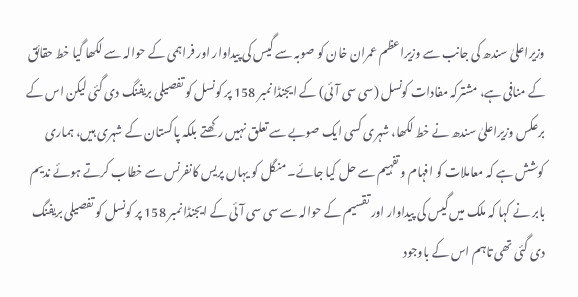وزیراعلیٰ سندھ کی جانب سے وزیراعظم عمران خان کو صوبہ سے گیس کی پیداوار اور فراہمی کے حوالہ سے لکھا گیا خط حقائق کے منافی ہے، مشترکہ مفادات کونسل (سی سی آئی) کے ایجنڈا نمبر 158 پر کونسل کو تفصیلی بریفنگ دی گئی لیکن اس کے برعکس وزیراعلیٰ سندھ نے خط لکھا، شہری کسی ایک صوبے سے تعلق نہیں رکھتے بلکہ پاکستان کے شہری ہیں، ہماری کوشش ہے کہ معاملات کو افہام و تفہیم سے حل کیا جائے۔ منگل کو یہاں پریس کانفرنس سے خطاب کرتے ہوئے ندیم بابر نے کہا کہ ملک میں گیس کی پیداوار اور تقسیم کے حوالہ سے سی سی آئی کے ایجنڈا نمبر 158 پر کونسل کو تفصیلی بریفنگ دی گئی تھی تاہم اس کے باوجود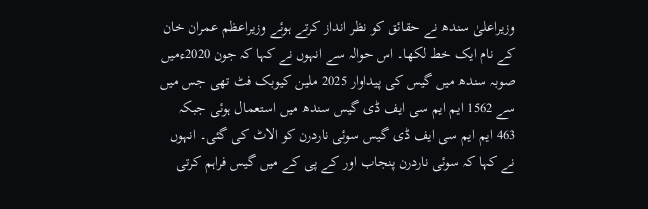وزیراعلیٰ سندھ نے حقائق کو نظر انداز کرتے ہوئے وزیراعظم عمران خان کے نام ایک خط لکھا۔ اس حوالہ سے انہوں نے کہا کہ جون 2020ءمیں صوبہ سندھ میں گیس کی پیداوار 2025 ملین کیوبک فٹ تھی جس میں سے 1562 ایم ایم سی ایف ڈی گیس سندھ میں استعمال ہوئی جبکہ 463 ایم ایم سی ایف ڈی گیس سوئی ناردرن کو الاٹ کی گئی۔ انہوں نے کہا کہ سوئی ناردرن پنجاب اور کے پی کے میں گیس فراہم کرتی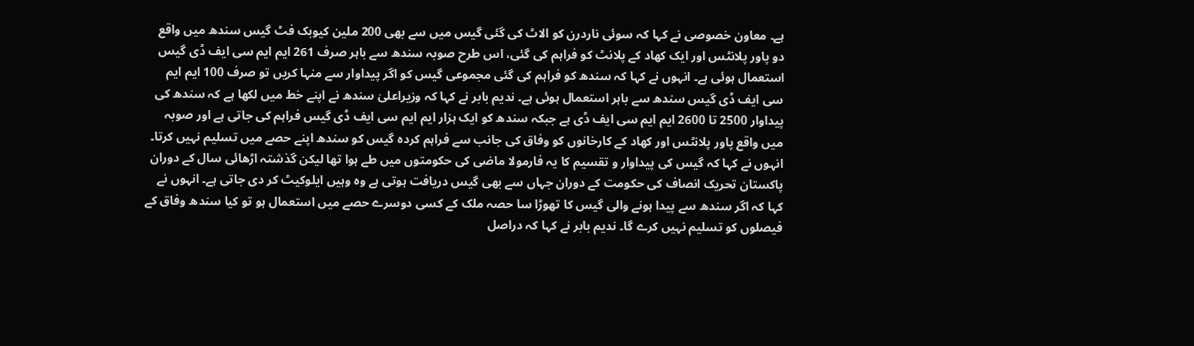ہے۔ معاون خصوصی نے کہا کہ سوئی ناردرن کو الاٹ کی گئی گیس میں سے بھی 200 ملین کیوبک فٹ گیس سندھ میں واقع دو پاور پلانٹس اور ایک کھاد کے پلانٹ کو فراہم کی گئی، اس طرح صوبہ سندھ سے باہر صرف 261 ایم ایم سی ایف ڈی گیس استعمال ہوئی ہے۔ انہوں نے کہا کہ سندھ کو فراہم کی گئی مجموعی گیس کو اگر پیداوار سے منہا کریں تو صرف 100 ایم ایم سی ایف ڈی گیس سندھ سے باہر استعمال ہوئی ہے۔ ندیم بابر نے کہا کہ وزیراعلیٰ سندھ نے اپنے خط میں لکھا ہے کہ سندھ کی پیداوار 2500 تا 2600 ایم ایم سی ایف ڈی ہے جبکہ سندھ کو ایک ہزار ایم ایم سی ایف ڈی گیس فراہم کی جاتی ہے اور صوبہ میں واقع پاور پلانٹس اور کھاد کے کارخانوں کو وفاق کی جانب سے فراہم کردہ گیس کو سندھ اپنے حصے میں تسلیم نہیں کرتا۔ انہوں نے کہا کہ گیس کی پیداوار و تقسیم کا یہ فارمولا ماضی کی حکومتوں میں طے ہوا تھا لیکن گذشتہ اڑھائی سال کے دوران پاکستان تحریک انصاف کی حکومت کے دوران جہاں سے بھی گیس دریافت ہوتی ہے وہ وہیں ایلوکیٹ کر دی جاتی ہے۔ انہوں نے کہا کہ اگر سندھ سے پیدا ہونے والی گیس کا تھوڑا سا حصہ ملک کے کسی دوسرے حصے میں استعمال ہو تو کیا سندھ وفاق کے فیصلوں کو تسلیم نہیں کرے گا۔ ندیم بابر نے کہا کہ دراصل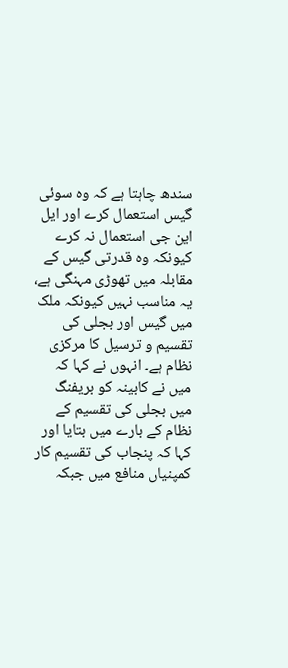سندھ چاہتا ہے کہ وہ سوئی گیس استعمال کرے اور ایل این جی استعمال نہ کرے کیونکہ وہ قدرتی گیس کے مقابلہ میں تھوڑی مہنگی ہے، یہ مناسب نہیں کیونکہ ملک میں گیس اور بجلی کی تقسیم و ترسیل کا مرکزی نظام ہے۔ انہوں نے کہا کہ میں نے کابینہ کو بریفنگ میں بجلی کی تقسیم کے نظام کے بارے میں بتایا اور کہا کہ پنجاب کی تقسیم کار کمپنیاں منافع میں جبکہ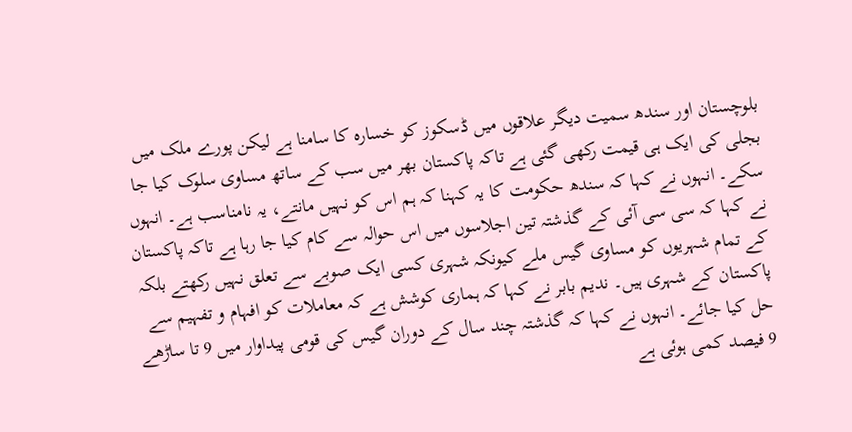بلوچستان اور سندھ سمیت دیگر علاقوں میں ڈسکوز کو خسارہ کا سامنا ہے لیکن پورے ملک میں بجلی کی ایک ہی قیمت رکھی گئی ہے تاکہ پاکستان بھر میں سب کے ساتھ مساوی سلوک کیا جا سکے۔ انہوں نے کہا کہ سندھ حکومت کا یہ کہنا کہ ہم اس کو نہیں مانتے، یہ نامناسب ہے۔ انہوں نے کہا کہ سی سی آئی کے گذشتہ تین اجلاسوں میں اس حوالہ سے کام کیا جا رہا ہے تاکہ پاکستان کے تمام شہریوں کو مساوی گیس ملے کیونکہ شہری کسی ایک صوبے سے تعلق نہیں رکھتے بلکہ پاکستان کے شہری ہیں۔ ندیم بابر نے کہا کہ ہماری کوشش ہے کہ معاملات کو افہام و تفہیم سے حل کیا جائے۔ انہوں نے کہا کہ گذشتہ چند سال کے دوران گیس کی قومی پیداوار میں 9 تا ساڑھے 9 فیصد کمی ہوئی ہے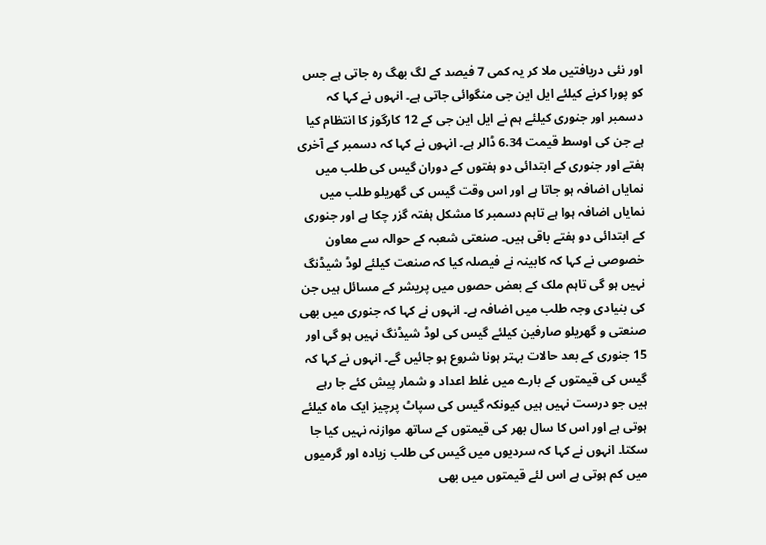اور نئی دریافتیں ملا کر یہ کمی 7 فیصد کے لگ بھگ رہ جاتی ہے جس کو پورا کرنے کیلئے ایل این جی منگوائی جاتی ہے۔ انہوں نے کہا کہ دسمبر اور جنوری کیلئے ہم نے ایل این جی کے 12 کارگوز کا انتظام کیا ہے جن کی اوسط قیمت 6.34 ڈالر ہے۔ انہوں نے کہا کہ دسمبر کے آخری ہفتے اور جنوری کے ابتدائی دو ہفتوں کے دوران گیس کی طلب میں نمایاں اضافہ ہو جاتا ہے اور اس وقت گیس کی گھریلو طلب میں نمایاں اضافہ ہوا ہے تاہم دسمبر کا مشکل ہفتہ گزر چکا ہے اور جنوری کے ابتدائی دو ہفتے باقی ہیں۔ صنعتی شعبہ کے حوالہ سے معاون خصوصی نے کہا کہ کابینہ نے فیصلہ کیا کہ صنعت کیلئے لوڈ شیڈنگ نہیں ہو گی تاہم ملک کے بعض حصوں میں پریشر کے مسائل ہیں جن کی بنیادی وجہ طلب میں اضافہ ہے۔ انہوں نے کہا کہ جنوری میں بھی صنعتی و گھریلو صارفین کیلئے گیس کی لوڈ شیڈنگ نہیں ہو گی اور 15 جنوری کے بعد حالات بہتر ہونا شروع ہو جائیں گے۔ انہوں نے کہا کہ گیس کی قیمتوں کے بارے میں غلط اعداد و شمار پیش کئے جا رہے ہیں جو درست نہیں ہیں کیونکہ گیس کی سپاٹ پرچیز ایک ماہ کیلئے ہوتی ہے اور اس کا سال بھر کی قیمتوں کے ساتھ موازنہ نہیں کیا جا سکتا۔ انہوں نے کہا کہ سردیوں میں گیس کی طلب زیادہ اور گرمیوں میں کم ہوتی ہے اس لئے قیمتوں میں بھی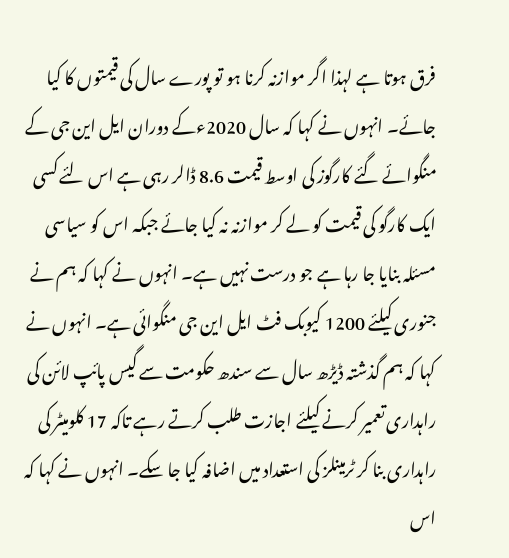فرق ہوتا ہے لہذا اگر موازنہ کرنا ہو تو پورے سال کی قیمتوں کا کیا جائے۔ انہوں نے کہا کہ سال 2020ءکے دوران ایل این جی کے منگوائے گئے کارگوز کی اوسط قیمت 8.6 ڈالر رہی ہے اس لئے کسی ایک کارگو کی قیمت کو لے کر موازنہ نہ کیا جائے جبکہ اس کو سیاسی مسئلہ بنایا جا رہا ہے جو درست نہیں ہے۔ انہوں نے کہا کہ ہم نے جنوری کیلئے 1200 کیوبک فٹ ایل این جی منگوائی ہے۔ انہوں نے کہا کہ ہم گذشتہ ڈیڑھ سال سے سندھ حکومت سے گیس پائپ لائن کی راہداری تعمیر کرنے کیلئے اجازت طلب کرتے رہے تاکہ 17 کلومیٹر کی راہداری بنا کر ٹرمینلز کی استعداد میں اضافہ کیا جا سکے۔ انہوں نے کہا کہ اس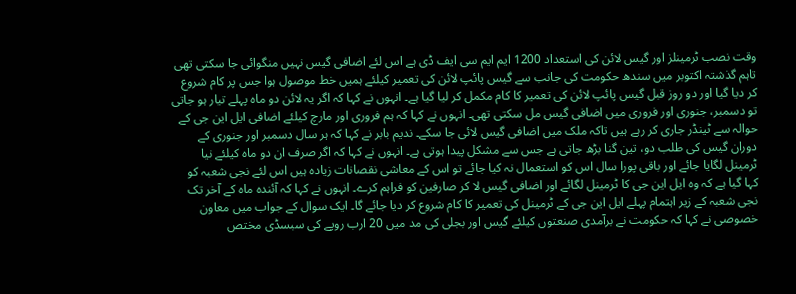وقت نصب ٹرمینلز اور گیس لائن کی استعداد 1200 ایم ایم سی ایف ڈی ہے اس لئے اضافی گیس نہیں منگوائی جا سکتی تھی تاہم گذشتہ اکتوبر میں سندھ حکومت کی جانب سے گیس پائپ لائن کی تعمیر کیلئے ہمیں خط موصول ہوا جس پر کام شروع کر دیا گیا اور دو روز قبل گیس پائپ لائن کی تعمیر کا کام مکمل کر لیا گیا ہے۔ انہوں نے کہا کہ اگر یہ لائن دو ماہ پہلے تیار ہو جاتی تو دسمبر، جنوری اور فروری میں اضافی گیس مل سکتی تھی۔ انہوں نے کہا کہ ہم فروری اور مارچ کیلئے اضافی ایل این جی کے حوالہ سے ٹینڈر جاری کر رہے ہیں تاکہ ملک میں اضافی گیس لائی جا سکے۔ ندیم بابر نے کہا کہ ہر سال دسمبر اور جنوری کے دوران گیس کی طلب دو، تین گنا بڑھ جاتی ہے جس سے مشکل پیدا ہوتی ہے۔ انہوں نے کہا کہ اگر صرف ان دو ماہ کیلئے نیا ٹرمینل لگایا جائے اور باقی پورا سال اس کو استعمال نہ کیا جائے تو اس کے معاشی نقصانات زیادہ ہیں اس لئے نجی شعبہ کو کہا گیا ہے کہ وہ ایل این جی کا ٹرمینل لگائے اور اضافی گیس لا کر صارفین کو فراہم کرے۔ انہوں نے کہا کہ آئندہ ماہ کے آخر تک نجی شعبہ کے زیر اہتمام پہلے ایل این جی کے ٹرمینل کی تعمیر کا کام شروع کر دیا جائے گا۔ ایک سوال کے جواب میں معاون خصوصی نے کہا کہ حکومت نے برآمدی صنعتوں کیلئے گیس اور بجلی کی مد میں 20 ارب روپے کی سبسڈی مختص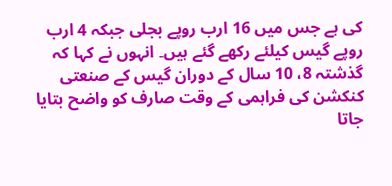کی ہے جس میں 16 ارب روپے بجلی جبکہ 4 ارب روپے گیس کیلئے رکھے گئے ہیں۔ انہوں نے کہا کہ گذشتہ 8، 10 سال کے دوران گیس کے صنعتی کنکشن کی فراہمی کے وقت صارف کو واضح بتایا جاتا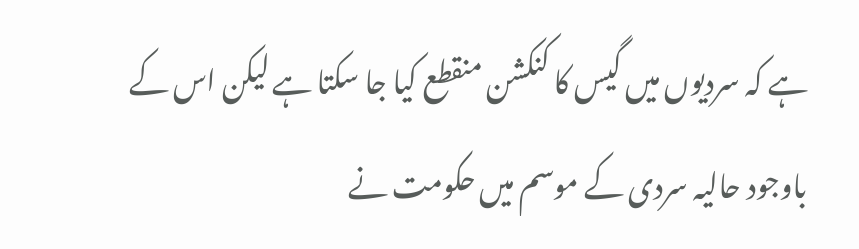ہے کہ سردیوں میں گیس کا کنکشن منقطع کیا جا سکتا ہے لیکن اس کے باوجود حالیہ سردی کے موسم میں حکومت نے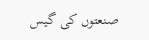صنعتوں کی گیس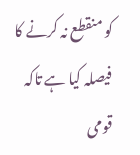کو منقطع نہ کرنے کا فیصلہ کیا ہے تاکہ قومی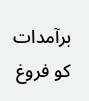برآمدات کو فروغ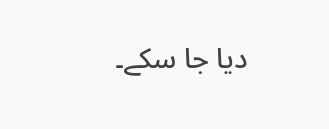دیا جا سکے۔